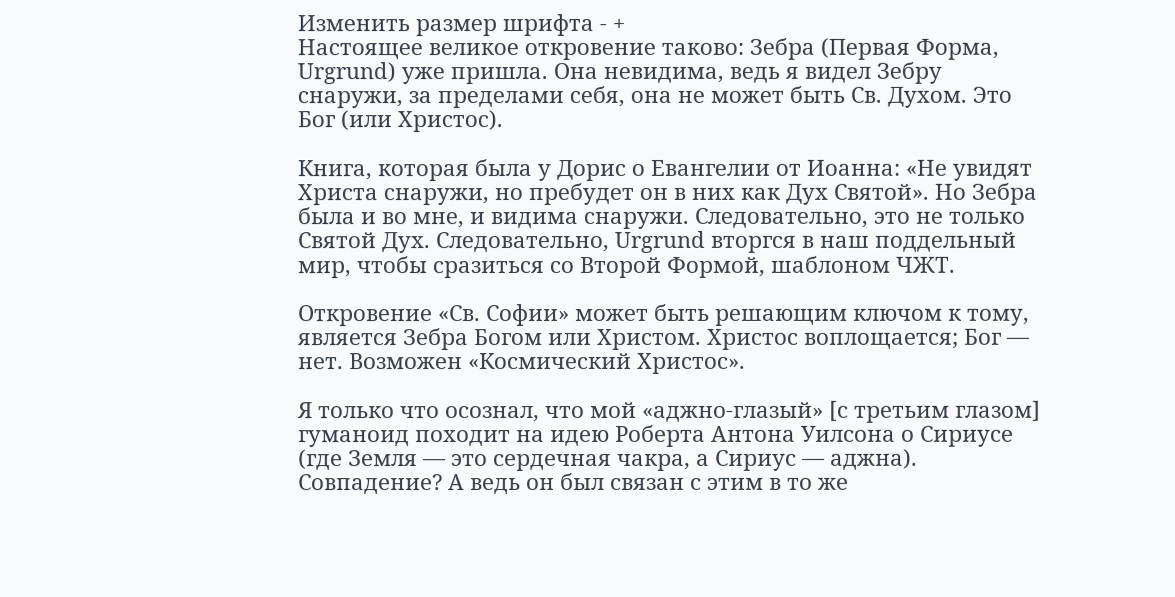Изменить размер шрифта - +
Настоящее великое откровение таково: Зебра (Первая Форма, Urgrund) уже пришла. Она невидима, ведь я видел Зебру снаружи, за пределами себя, она не может быть Св. Духом. Это Бог (или Христос).

Книга, которая была у Дорис о Евангелии от Иоанна: «Не увидят Христа снаружи, но пребудет он в них как Дух Святой». Но Зебра была и во мне, и видима снаружи. Следовательно, это не только Святой Дух. Следовательно, Urgrund вторгся в наш поддельный мир, чтобы сразиться со Второй Формой, шаблоном ЧЖТ.

Откровение «Св. Софии» может быть решающим ключом к тому, является Зебра Богом или Христом. Христос воплощается; Бог — нет. Возможен «Космический Христос».

Я только что осознал, что мой «аджно-глазый» [с третьим глазом] гуманоид походит на идею Роберта Антона Уилсона о Сириусе (где Земля — это сердечная чакра, а Сириус — аджна). Совпадение? А ведь он был связан с этим в то же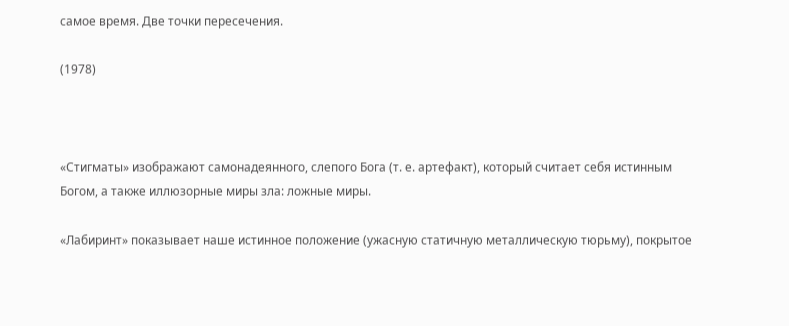самое время. Две точки пересечения.

(1978)



«Стигматы» изображают самонадеянного, слепого Бога (т. е. артефакт), который считает себя истинным Богом, а также иллюзорные миры зла: ложные миры.

«Лабиринт» показывает наше истинное положение (ужасную статичную металлическую тюрьму), покрытое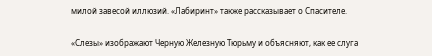милой завесой иллюзий. «Лабиринт» также рассказывает о Спасителе.

«Слезы» изображают Черную Железную Тюрьму и объясняют, как ее слуга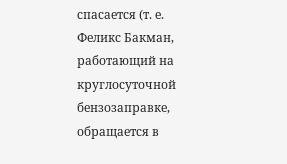спасается (т. е. Феликс Бакман, работающий на круглосуточной бензозаправке, обращается в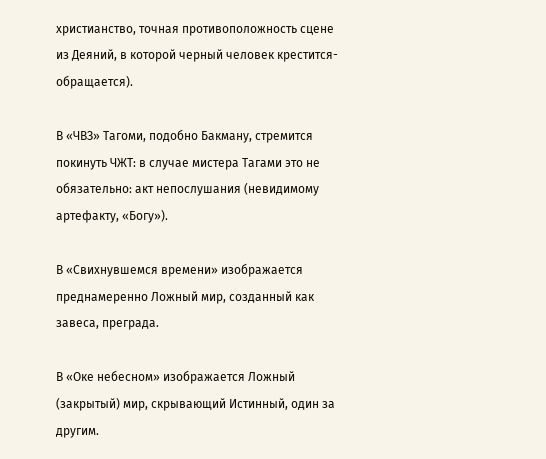христианство, точная противоположность сцене из Деяний, в которой черный человек крестится-обращается).

В «ЧВЗ» Тагоми, подобно Бакману, стремится покинуть ЧЖТ: в случае мистера Тагами это не обязательно: акт непослушания (невидимому артефакту, «Богу»).

В «Свихнувшемся времени» изображается преднамеренно Ложный мир, созданный как завеса, преграда.

В «Оке небесном» изображается Ложный (закрытый) мир, скрывающий Истинный, один за другим.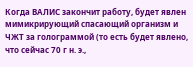Когда ВАЛИС закончит работу, будет явлен мимикрирующий спасающий организм и ЧЖТ за голограммой (то есть будет явлено, что сейчас 70 г н. э.,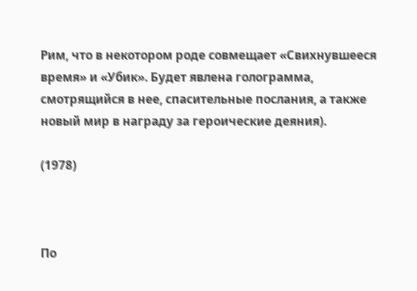Рим, что в некотором роде совмещает «Свихнувшееся время» и «Убик». Будет явлена голограмма, смотрящийся в нее, спасительные послания, а также новый мир в награду за героические деяния).

(1978)



По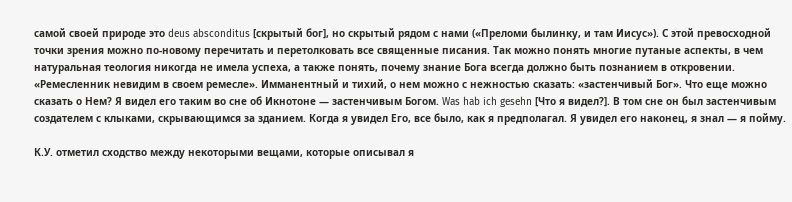самой своей природе это deus absconditus [скрытый бог], но скрытый рядом с нами («Преломи былинку, и там Иисус»). С этой превосходной точки зрения можно по-новому перечитать и перетолковать все священные писания. Так можно понять многие путаные аспекты, в чем натуральная теология никогда не имела успеха, а также понять, почему знание Бога всегда должно быть познанием в откровении. «Ремесленник невидим в своем ремесле». Имманентный и тихий, о нем можно с нежностью сказать: «застенчивый Бог». Что еще можно сказать о Нем? Я видел его таким во сне об Икнотоне — застенчивым Богом. Was hab ich gesehn [Что я видел?]. В том сне он был застенчивым создателем с клыками, скрывающимся за зданием. Когда я увидел Его, все было, как я предполагал. Я увидел его наконец, я знал — я пойму.

К.У. отметил сходство между некоторыми вещами, которые описывал я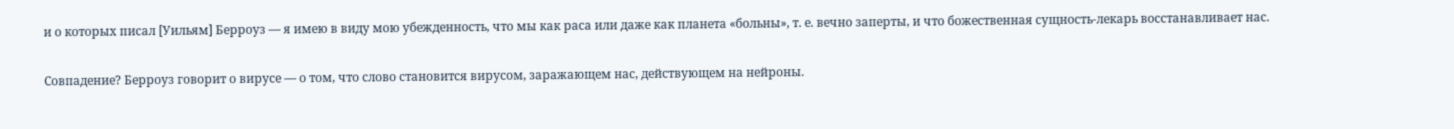и о которых писал [Уильям] Берроуз — я имею в виду мою убежденность, что мы как раса или даже как планета «больны», т. е. вечно заперты, и что божественная сущность-лекарь восстанавливает нас.

Совпадение? Берроуз говорит о вирусе — о том, что слово становится вирусом, заражающем нас, действующем на нейроны.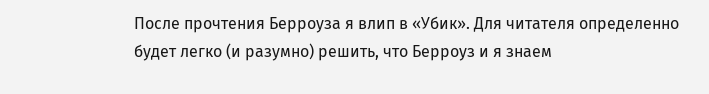После прочтения Берроуза я влип в «Убик». Для читателя определенно будет легко (и разумно) решить, что Берроуз и я знаем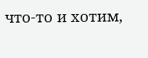что-то и хотим,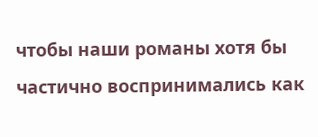чтобы наши романы хотя бы частично воспринимались как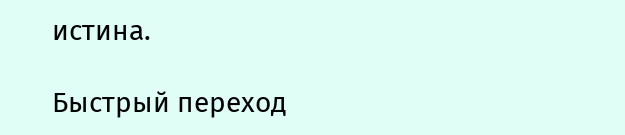истина.

Быстрый переход